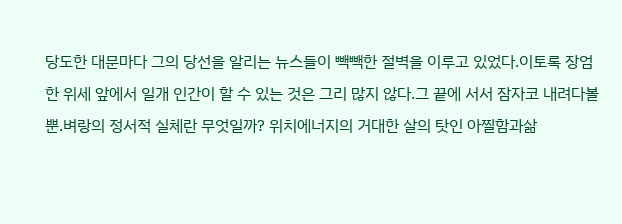당도한 대문마다 그의 당선을 알리는 뉴스들이 빽빽한 절벽을 이루고 있었다.이토록 장엄한 위세 앞에서 일개 인간이 할 수 있는 것은 그리 많지 않다.그 끝에 서서 잠자코 내려다볼 뿐.벼랑의 정서적 실체란 무엇일까? 위치에너지의 거대한 살의 탓인 아찔함과삶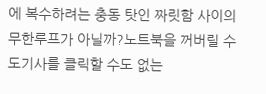에 복수하려는 충동 탓인 짜릿함 사이의 무한루프가 아닐까?노트북을 꺼버릴 수도기사를 클릭할 수도 없는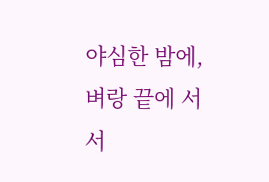야심한 밤에,벼랑 끝에 서서